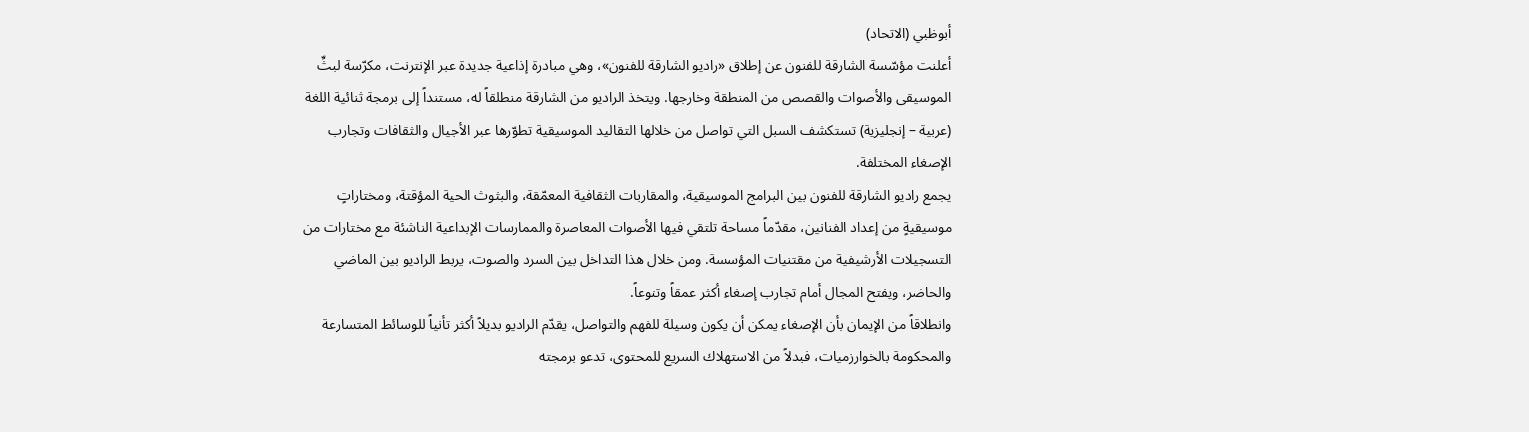أبوظبي (الاتحاد)
أعلنت مؤسّسة الشارقة للفنون عن إطلاق «راديو الشارقة للفنون»، وهي مبادرة إذاعية جديدة عبر الإنترنت، مكرّسة لبثِّ الموسيقى والأصوات والقصص من المنطقة وخارجها. ويتخذ الراديو من الشارقة منطلقاً له، مستنداً إلى برمجة ثنائية اللغة (عربية – إنجليزية) تستكشف السبل التي تواصل من خلالها التقاليد الموسيقية تطوّرها عبر الأجيال والثقافات وتجارب الإصغاء المختلفة.
يجمع راديو الشارقة للفنون بين البرامج الموسيقية، والمقاربات الثقافية المعمّقة، والبثوث الحية المؤقتة، ومختاراتٍ موسيقيةٍ من إعداد الفنانين، مقدّماً مساحة تلتقي فيها الأصوات المعاصرة والممارسات الإبداعية الناشئة مع مختارات من التسجيلات الأرشيفية من مقتنيات المؤسسة. ومن خلال هذا التداخل بين السرد والصوت، يربط الراديو بين الماضي والحاضر، ويفتح المجال أمام تجارب إصغاء أكثر عمقاً وتنوعاً.
وانطلاقاً من الإيمان بأن الإصغاء يمكن أن يكون وسيلة للفهم والتواصل، يقدّم الراديو بديلاً أكثر تأنياً للوسائط المتسارعة والمحكومة بالخوارزميات، فبدلاً من الاستهلاك السريع للمحتوى، تدعو برمجته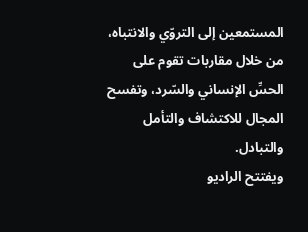المستمعين إلى التروّي والانتباه، من خلال مقاربات تقوم على الحسِّ الإنساني والسّرد، وتفسح المجال للاكتشاف والتأمل والتبادل.
ويفتتح الراديو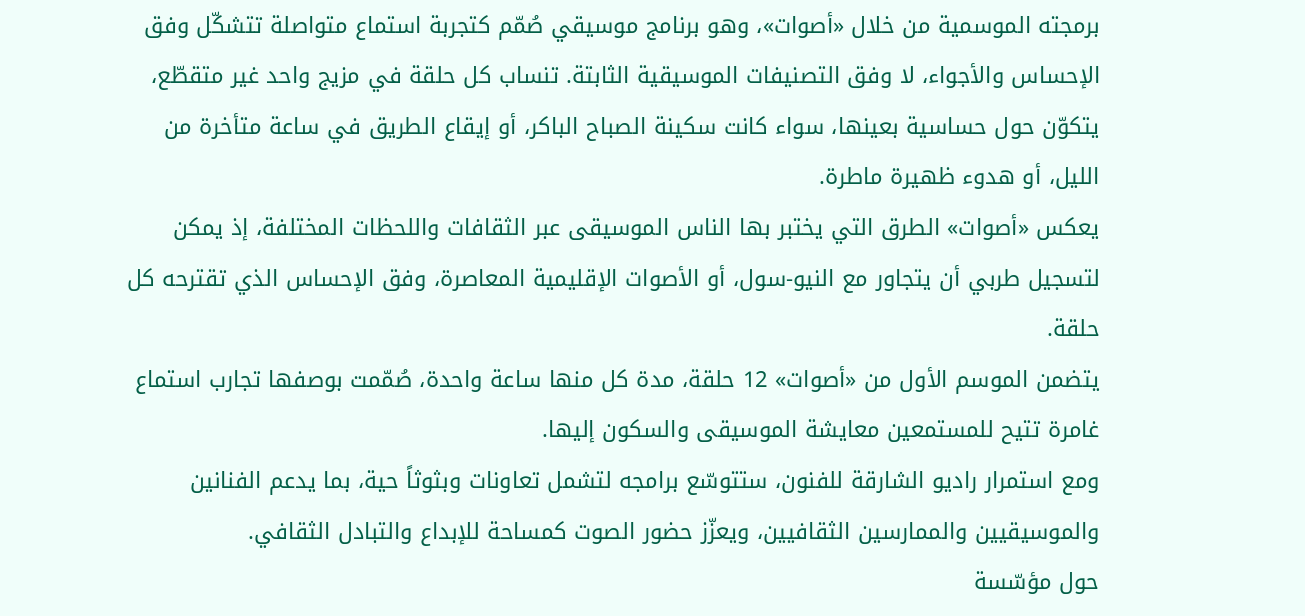برمجته الموسمية من خلال «أصوات»، وهو برنامج موسيقي صُمّم كتجربة استماع متواصلة تتشكّل وفق الإحساس والأجواء، لا وفق التصنيفات الموسيقية الثابتة. تنساب كل حلقة في مزيج واحد غير متقطّع، يتكوّن حول حساسية بعينها، سواء كانت سكينة الصباح الباكر، أو إيقاع الطريق في ساعة متأخرة من الليل، أو هدوء ظهيرة ماطرة.
يعكس «أصوات» الطرق التي يختبر بها الناس الموسيقى عبر الثقافات واللحظات المختلفة، إذ يمكن لتسجيل طربي أن يتجاور مع النيو-سول، أو الأصوات الإقليمية المعاصرة، وفق الإحساس الذي تقترحه كل حلقة.
يتضمن الموسم الأول من «أصوات» 12 حلقة، مدة كل منها ساعة واحدة، صُمّمت بوصفها تجارب استماع غامرة تتيح للمستمعين معايشة الموسيقى والسكون إليها.
ومع استمرار راديو الشارقة للفنون، ستتوسّع برامجه لتشمل تعاونات وبثوثاً حية، بما يدعم الفنانين والموسيقيين والممارسين الثقافيين، ويعزّز حضور الصوت كمساحة للإبداع والتبادل الثقافي.
حول مؤسّسة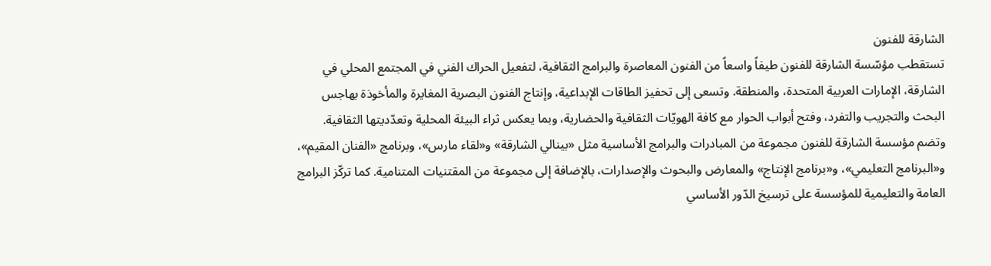الشارقة للفنون
تستقطب مؤسّسة الشارقة للفنون طيفاً واسعاً من الفنون المعاصرة والبرامج الثقافية، لتفعيل الحراك الفني في المجتمع المحلي في الشارقة، الإمارات العربية المتحدة، والمنطقة. وتسعى إلى تحفيز الطاقات الإبداعية، وإنتاج الفنون البصرية المغايرة والمأخوذة بهاجس البحث والتجريب والتفرد، وفتح أبواب الحوار مع كافة الهويّات الثقافية والحضارية، وبما يعكس ثراء البيئة المحلية وتعدّديتها الثقافية. وتضم مؤسسة الشارقة للفنون مجموعة من المبادرات والبرامج الأساسية مثل «بينالي الشارقة» و«لقاء مارس»، وبرنامج «الفنان المقيم»، و«البرنامج التعليمي»، و«برنامج الإنتاج» والمعارض والبحوث والإصدارات، بالإضافة إلى مجموعة من المقتنيات المتنامية. كما تركّز البرامج العامة والتعليمية للمؤسسة على ترسيخ الدّور الأساسي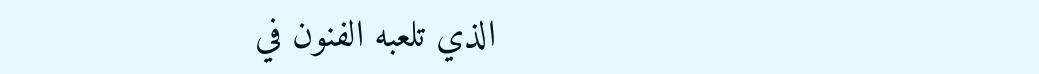الذي تلعبه الفنون في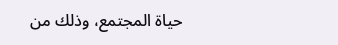حياة المجتمع، وذلك من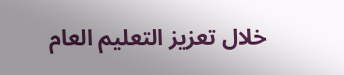خلال تعزيز التعليم العام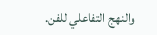والنهج التفاعلي للفن.